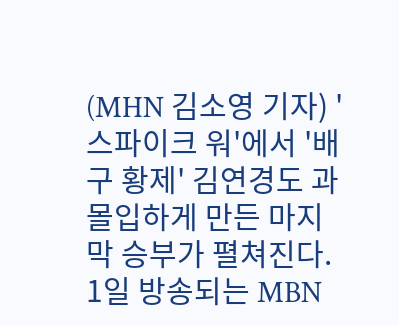(MHN 김소영 기자) '스파이크 워'에서 '배구 황제' 김연경도 과몰입하게 만든 마지막 승부가 펼쳐진다.
1일 방송되는 MBN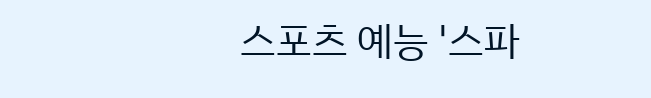스포츠 예능 '스파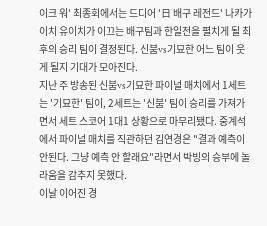이크 워' 최종회에서는 드디어 '日 배구 레전드' 나카가이치 유이치가 이끄는 배구팀과 한일전을 펼치게 될 최후의 승리 팀이 결정된다. 신붐vs기묘한 어느 팀이 웃게 될지 기대가 모아진다.
지난 주 방송된 신붐vs기묘한 파이널 매치에서 1세트는 '기묘한' 팀이, 2세트는 '신붐' 팀이 승리를 가져가면서 세트 스코어 1대1 상황으로 마무리됐다. 중계석에서 파이널 매치를 직관하던 김연경은 "결과 예측이 안된다. 그냥 예측 안 할래요"라면서 박빙의 승부에 놀라움을 감추지 못했다.
이날 이어진 경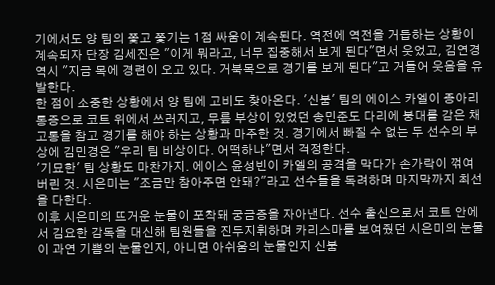기에서도 양 팀의 쫓고 쫓기는 1점 싸움이 계속된다. 역전에 역전을 거듭하는 상황이 계속되자 단장 김세진은 "이게 뭐라고, 너무 집중해서 보게 된다"면서 웃었고, 김연경 역시 "지금 목에 경련이 오고 있다. 거북목으로 경기를 보게 된다"고 거들어 웃음을 유발한다.
한 점이 소중한 상황에서 양 팀에 고비도 찾아온다. '신붐' 팀의 에이스 카엘이 종아리 통증으로 코트 위에서 쓰러지고, 무릎 부상이 있었던 송민준도 다리에 붕대를 감은 채 고통을 참고 경기를 해야 하는 상황과 마주한 것. 경기에서 빠질 수 없는 두 선수의 부상에 김민경은 "우리 팀 비상이다. 어떡하냐"면서 걱정한다.
'기묘한' 팀 상황도 마찬가지. 에이스 윤성빈이 카엘의 공격을 막다가 손가락이 꺾여버린 것. 시은미는 "조금만 참아주면 안돼?"라고 선수들을 독려하며 마지막까지 최선을 다한다.
이후 시은미의 뜨거운 눈물이 포착돼 궁금증을 자아낸다. 선수 출신으로서 코트 안에서 김요한 감독을 대신해 팀원들을 진두지휘하며 카리스마를 보여줬던 시은미의 눈물이 과연 기쁨의 눈물인지, 아니면 아쉬움의 눈물인지 신붐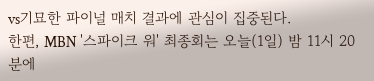vs기묘한 파이널 매치 결과에 관심이 집중된다.
한편, MBN '스파이크 워' 최종회는 오늘(1일) 밤 11시 20분에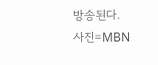방송된다.
사진=MBN